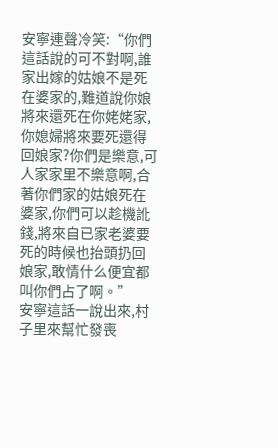安寧連聲冷笑:“你們這話說的可不對啊,誰家出嫁的姑娘不是死在婆家的,難道說你娘將來還死在你姥姥家,你媳婦將來要死還得回娘家?你們是樂意,可人家家里不樂意啊,合著你們家的姑娘死在婆家,你們可以趁機訛錢,將來自已家老婆要死的時候也抬頭扔回娘家,敢情什么便宜都叫你們占了啊。”
安寧這話一說出來,村子里來幫忙發喪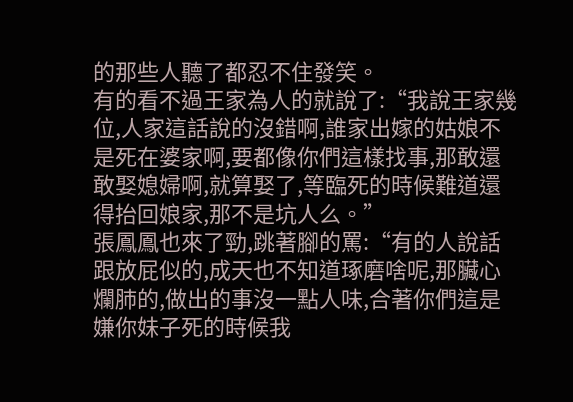的那些人聽了都忍不住發笑。
有的看不過王家為人的就說了:“我說王家幾位,人家這話說的沒錯啊,誰家出嫁的姑娘不是死在婆家啊,要都像你們這樣找事,那敢還敢娶媳婦啊,就算娶了,等臨死的時候難道還得抬回娘家,那不是坑人么。”
張鳳鳳也來了勁,跳著腳的罵:“有的人說話跟放屁似的,成天也不知道琢磨啥呢,那臟心爛肺的,做出的事沒一點人味,合著你們這是嫌你妹子死的時候我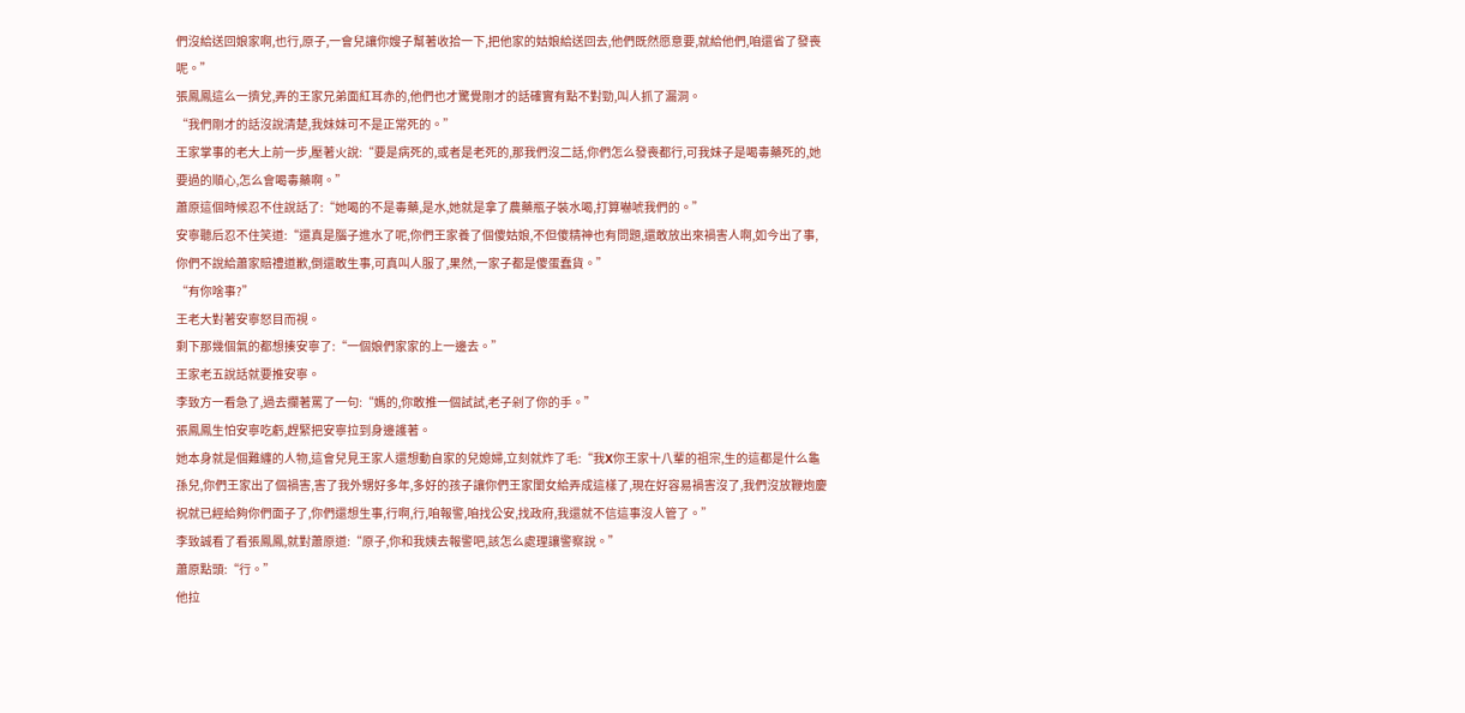們沒給送回娘家啊,也行,原子,一會兒讓你嫂子幫著收拾一下,把他家的姑娘給送回去,他們既然愿意要,就給他們,咱還省了發喪呢。”
張鳳鳳這么一擠兌,弄的王家兄弟面紅耳赤的,他們也才驚覺剛才的話確實有點不對勁,叫人抓了漏洞。
“我們剛才的話沒說清楚,我妹妹可不是正常死的。”
王家掌事的老大上前一步,壓著火說:“要是病死的,或者是老死的,那我們沒二話,你們怎么發喪都行,可我妹子是喝毒藥死的,她要過的順心,怎么會喝毒藥啊。”
蕭原這個時候忍不住說話了:“她喝的不是毒藥,是水,她就是拿了農藥瓶子裝水喝,打算嚇唬我們的。”
安寧聽后忍不住笑道:“還真是腦子進水了呢,你們王家養了個傻姑娘,不但傻精神也有問題,還敢放出來禍害人啊,如今出了事,你們不說給蕭家賠禮道歉,倒還敢生事,可真叫人服了,果然,一家子都是傻蛋蠢貨。”
“有你啥事?”
王老大對著安寧怒目而視。
剩下那幾個氣的都想揍安寧了:“一個娘們家家的上一邊去。”
王家老五說話就要推安寧。
李致方一看急了,過去攔著罵了一句:“媽的,你敢推一個試試,老子剁了你的手。”
張鳳鳳生怕安寧吃虧,趕緊把安寧拉到身邊護著。
她本身就是個難纏的人物,這會兒見王家人還想動自家的兒媳婦,立刻就炸了毛:“我X你王家十八輩的祖宗,生的這都是什么龜孫兒,你們王家出了個禍害,害了我外甥好多年,多好的孩子讓你們王家閨女給弄成這樣了,現在好容易禍害沒了,我們沒放鞭炮慶祝就已經給夠你們面子了,你們還想生事,行啊,行,咱報警,咱找公安,找政府,我還就不信這事沒人管了。”
李致誠看了看張鳳鳳,就對蕭原道:“原子,你和我姨去報警吧,該怎么處理讓警察說。”
蕭原點頭:“行。”
他拉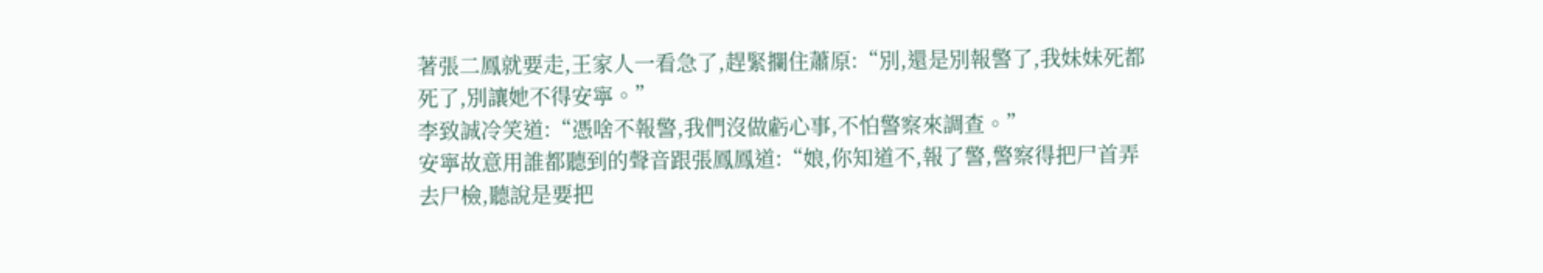著張二鳳就要走,王家人一看急了,趕緊攔住蕭原:“別,還是別報警了,我妹妹死都死了,別讓她不得安寧。”
李致誠冷笑道:“憑啥不報警,我們沒做虧心事,不怕警察來調查。”
安寧故意用誰都聽到的聲音跟張鳳鳳道:“娘,你知道不,報了警,警察得把尸首弄去尸檢,聽說是要把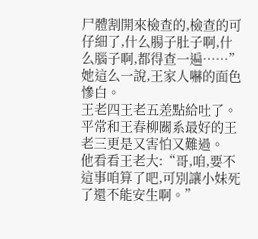尸體割開來檢查的,檢查的可仔細了,什么腸子肚子啊,什么腦子啊,都得查一遍……”
她這么一說,王家人嚇的面色慘白。
王老四王老五差點給吐了。
平常和王春柳關系最好的王老三更是又害怕又難過。
他看看王老大:“哥,咱,要不這事咱算了吧,可別讓小妹死了還不能安生啊。”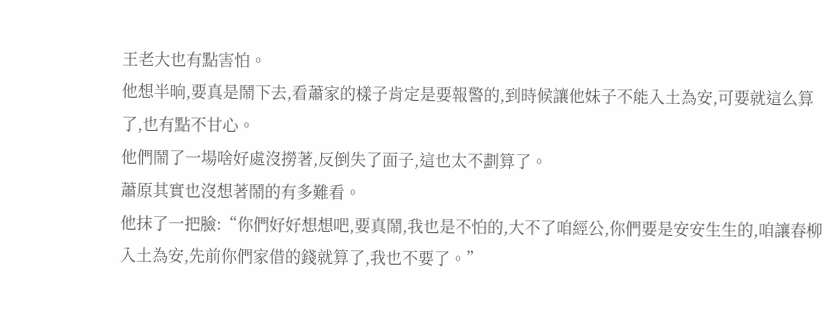王老大也有點害怕。
他想半晌,要真是鬧下去,看蕭家的樣子肯定是要報警的,到時候讓他妹子不能入土為安,可要就這么算了,也有點不甘心。
他們鬧了一場啥好處沒撈著,反倒失了面子,這也太不劃算了。
蕭原其實也沒想著鬧的有多難看。
他抹了一把臉:“你們好好想想吧,要真鬧,我也是不怕的,大不了咱經公,你們要是安安生生的,咱讓春柳入土為安,先前你們家借的錢就算了,我也不要了。”